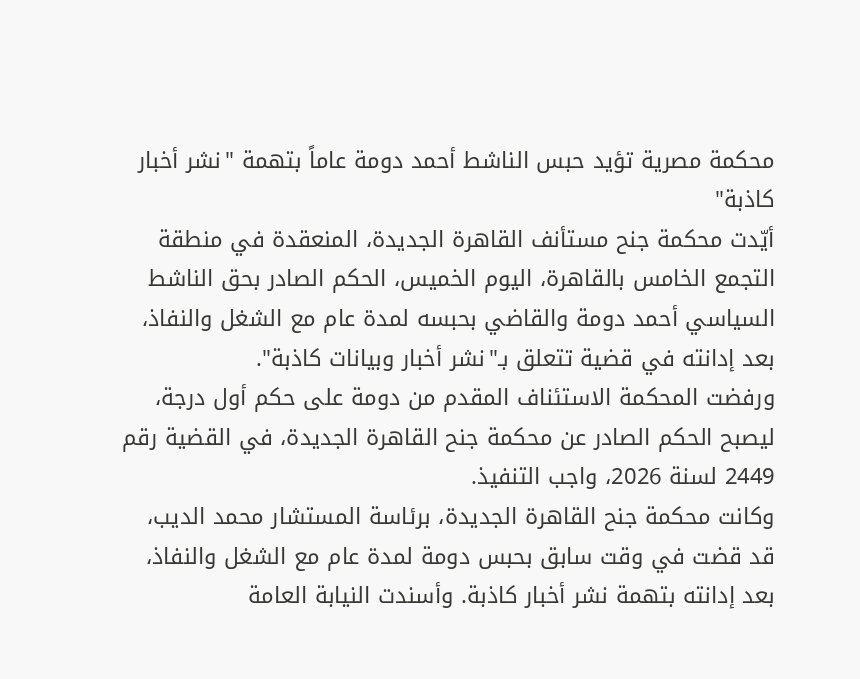محكمة مصرية تؤيد حبس الناشط أحمد دومة عاماً بتهمة "نشر أخبار كاذبة"
أيّدت محكمة جنح مستأنف القاهرة الجديدة، المنعقدة في منطقة التجمع الخامس بالقاهرة، اليوم الخميس، الحكم الصادر بحق الناشط السياسي أحمد دومة والقاضي بحبسه لمدة عام مع الشغل والنفاذ، بعد إدانته في قضية تتعلق بـ"نشر أخبار وبيانات كاذبة".
ورفضت المحكمة الاستئناف المقدم من دومة على حكم أول درجة، ليصبح الحكم الصادر عن محكمة جنح القاهرة الجديدة، في القضية رقم 2449 لسنة 2026، واجب التنفيذ.
وكانت محكمة جنح القاهرة الجديدة، برئاسة المستشار محمد الديب، قد قضت في وقت سابق بحبس دومة لمدة عام مع الشغل والنفاذ، بعد إدانته بتهمة نشر أخبار كاذبة. وأسندت النيابة العامة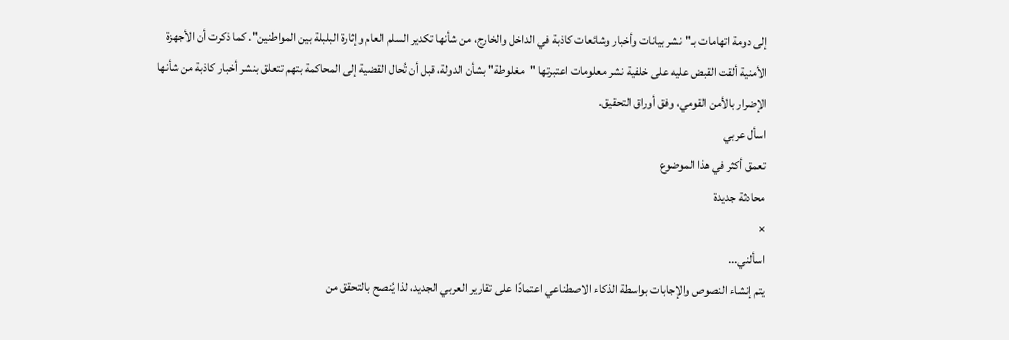إلى دومة اتهامات بـ"نشر بيانات وأخبار وشائعات كاذبة في الداخل والخارج، من شأنها تكدير السلم العام وإثارة البلبلة بين المواطنين". كما ذكرت أن الأجهزة الأمنية ألقت القبض عليه على خلفية نشر معلومات اعتبرتها "مغلوطة" بشأن الدولة، قبل أن تُحال القضية إلى المحاكمة بتهم تتعلق بنشر أخبار كاذبة من شأنها الإضرار بالأمن القومي، وفق أوراق التحقيق.
اسأل عربي
تعمق أكثر في هذا الموضوع
محادثة جديدة
×
اسألني...
يتم إنشاء النصوص والإجابات بواسطة الذكاء الاصطناعي اعتمادًا على تقارير العربي الجديد، لذا يُنصح بالتحقق من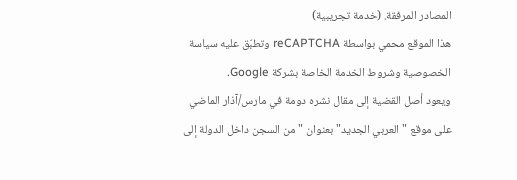المصادر المرفقة. (خدمة تجريبية)
هذا الموقع محمي بواسطة reCAPTCHA وتطبّق عليه سياسة الخصوصية وشروط الخدمة الخاصة بشركة Google.
ويعود أصل القضية إلى مقال نشره دومة في مارس/آذار الماضي على موقع "العربي الجديد" بعنوان "من السجن داخل الدولة إلى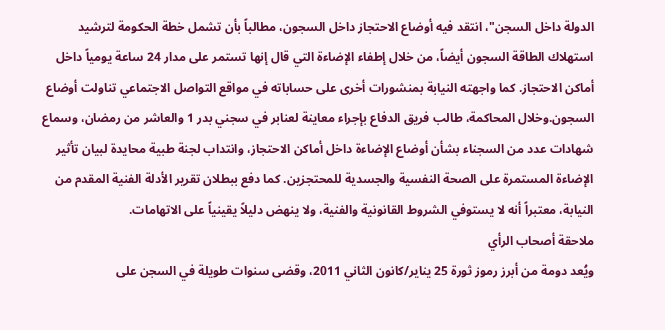الدولة داخل السجن"، انتقد فيه أوضاع الاحتجاز داخل السجون، مطالباً بأن تشمل خطة الحكومة لترشيد استهلاك الطاقة السجون أيضاً، من خلال إطفاء الإضاءة التي قال إنها تستمر على مدار 24 ساعة يومياً داخل أماكن الاحتجاز. كما واجهته النيابة بمنشورات أخرى على حساباته في مواقع التواصل الاجتماعي تناولت أوضاع السجون.وخلال المحاكمة، طالب فريق الدفاع بإجراء معاينة لعنابر في سجني بدر 1 والعاشر من رمضان، وسماع شهادات عدد من السجناء بشأن أوضاع الإضاءة داخل أماكن الاحتجاز، وانتداب لجنة طبية محايدة لبيان تأثير الإضاءة المستمرة على الصحة النفسية والجسدية للمحتجزين. كما دفع ببطلان تقرير الأدلة الفنية المقدم من النيابة، معتبراً أنه لا يستوفي الشروط القانونية والفنية، ولا ينهض دليلاً يقينياً على الاتهامات.
ملاحقة أصحاب الرأي
ويُعد دومة من أبرز رموز ثورة 25 يناير/كانون الثاني 2011، وقضى سنوات طويلة في السجن على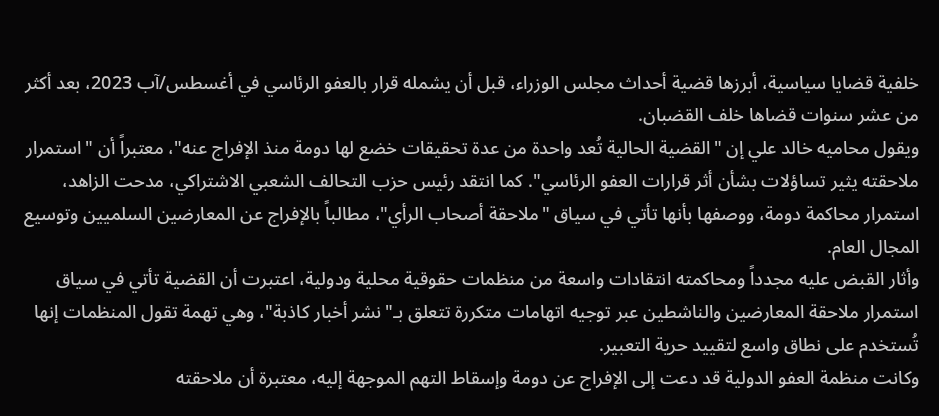خلفية قضايا سياسية، أبرزها قضية أحداث مجلس الوزراء، قبل أن يشمله قرار بالعفو الرئاسي في أغسطس/آب 2023، بعد أكثر من عشر سنوات قضاها خلف القضبان.
ويقول محاميه خالد علي إن "القضية الحالية تُعد واحدة من عدة تحقيقات خضع لها دومة منذ الإفراج عنه"، معتبراً أن "استمرار ملاحقته يثير تساؤلات بشأن أثر قرارات العفو الرئاسي". كما انتقد رئيس حزب التحالف الشعبي الاشتراكي، مدحت الزاهد، استمرار محاكمة دومة، ووصفها بأنها تأتي في سياق "ملاحقة أصحاب الرأي"، مطالباً بالإفراج عن المعارضين السلميين وتوسيع المجال العام.
وأثار القبض عليه مجدداً ومحاكمته انتقادات واسعة من منظمات حقوقية محلية ودولية، اعتبرت أن القضية تأتي في سياق استمرار ملاحقة المعارضين والناشطين عبر توجيه اتهامات متكررة تتعلق بـ"نشر أخبار كاذبة"، وهي تهمة تقول المنظمات إنها تُستخدم على نطاق واسع لتقييد حرية التعبير.
وكانت منظمة العفو الدولية قد دعت إلى الإفراج عن دومة وإسقاط التهم الموجهة إليه، معتبرة أن ملاحقته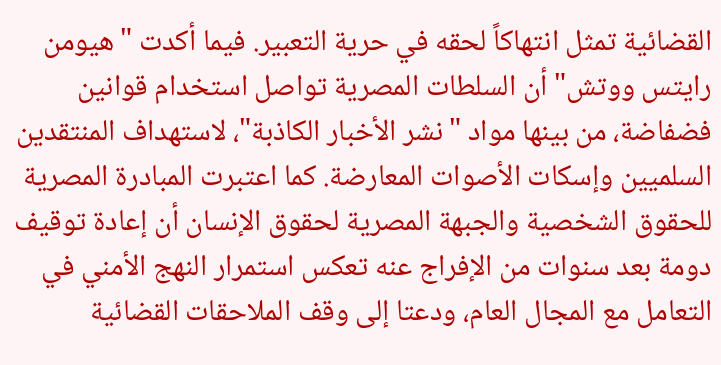القضائية تمثل انتهاكاً لحقه في حرية التعبير. فيما أكدت "هيومن رايتس ووتش" أن السلطات المصرية تواصل استخدام قوانين فضفاضة، من بينها مواد "نشر الأخبار الكاذبة"، لاستهداف المنتقدين السلميين وإسكات الأصوات المعارضة. كما اعتبرت المبادرة المصرية للحقوق الشخصية والجبهة المصرية لحقوق الإنسان أن إعادة توقيف دومة بعد سنوات من الإفراج عنه تعكس استمرار النهج الأمني في التعامل مع المجال العام، ودعتا إلى وقف الملاحقات القضائية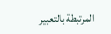المرتبطة بالتعبير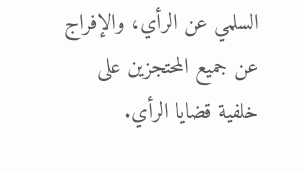السلمي عن الرأي، والإفراج عن جميع المحتجزين على خلفية قضايا الرأي.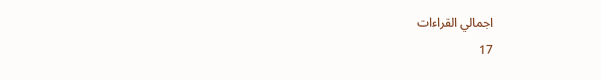اجمالي القراءات
17